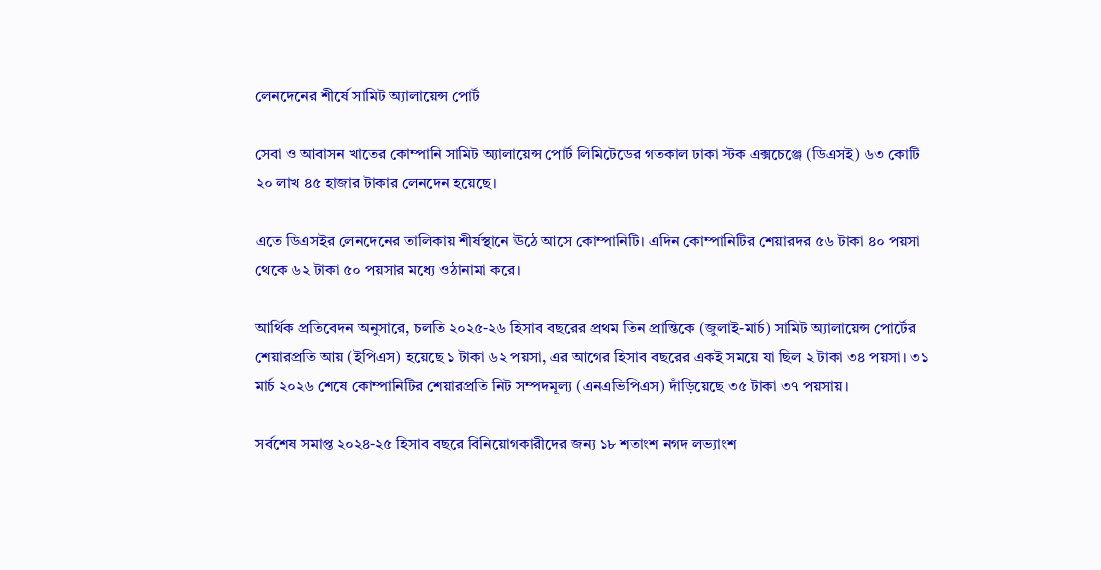লেনদেনের শীর্ষে সামিট অ্যালায়েন্স পোর্ট

সেবা ও আবাসন খাতের কোম্পানি সামিট অ্যালায়েন্স পোর্ট লিমিটেডের গতকাল ঢাকা স্টক এক্সচেঞ্জে (ডিএসই) ৬৩ কোটি ২০ লাখ ৪৫ হাজার টাকার লেনদেন হয়েছে।

এতে ডিএসইর লেনদেনের তালিকায় শীর্ষস্থানে ঊঠে আসে কোম্পানিটি। এদিন কোম্পানিটির শেয়ারদর ৫৬ টাকা ৪০ পয়সা থেকে ৬২ টাকা ৫০ পয়সার মধ্যে ওঠানামা করে।

আর্থিক প্রতিবেদন অনুসারে, চলতি ২০২৫-২৬ হিসাব বছরের প্রথম তিন প্রান্তিকে (জুলাই-মার্চ) সামিট অ্যালায়েন্স পোর্টের শেয়ারপ্রতি আয় (ইপিএস) হয়েছে ১ টাকা ৬২ পয়সা, এর আগের হিসাব বছরের একই সময়ে যা ছিল ২ টাকা ৩৪ পয়সা। ৩১ মার্চ ২০২৬ শেষে কোম্পানিটির শেয়ারপ্রতি নিট সম্পদমূল্য (এনএভিপিএস) দাঁড়িয়েছে ৩৫ টাকা ৩৭ পয়সায়।

সর্বশেষ সমাপ্ত ২০২৪-২৫ হিসাব বছরে বিনিয়োগকারীদের জন্য ১৮ শতাংশ নগদ লভ্যাংশ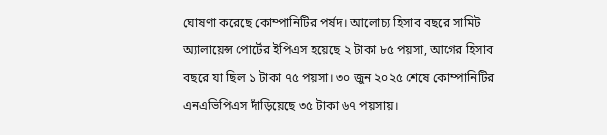ঘোষণা করেছে কোম্পানিটির পর্ষদ। আলোচ্য হিসাব বছরে সামিট অ্যালায়েন্স পোর্টের ইপিএস হয়েছে ২ টাকা ৮৫ পয়সা, আগের হিসাব বছরে যা ছিল ১ টাকা ৭৫ পয়সা। ৩০ জুন ২০২৫ শেষে কোম্পানিটির এনএভিপিএস দাঁড়িয়েছে ৩৫ টাকা ৬৭ পয়সায়।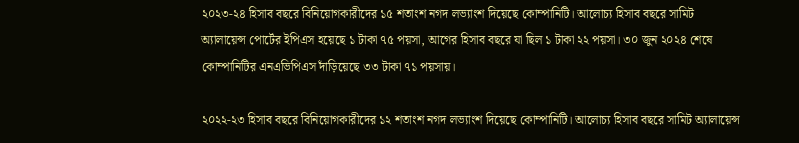২০২৩-২৪ হিসাব বছরে বিনিয়োগকারীদের ১৫ শতাংশ নগদ লভ্যাংশ দিয়েছে কোম্পানিটি। আলোচ্য হিসাব বছরে সামিট অ্যালায়েন্স পোর্টের ইপিএস হয়েছে ১ টাকা ৭৫ পয়সা, আগের হিসাব বছরে যা ছিল ১ টাকা ২২ পয়সা। ৩০ জুন ২০২৪ শেষে কোম্পানিটির এনএভিপিএস দাঁড়িয়েছে ৩৩ টাকা ৭১ পয়সায়।

২০২২-২৩ হিসাব বছরে বিনিয়োগকারীদের ১২ শতাংশ নগদ লভ্যাংশ দিয়েছে কোম্পানিটি। আলোচ্য হিসাব বছরে সামিট অ্যালায়েন্স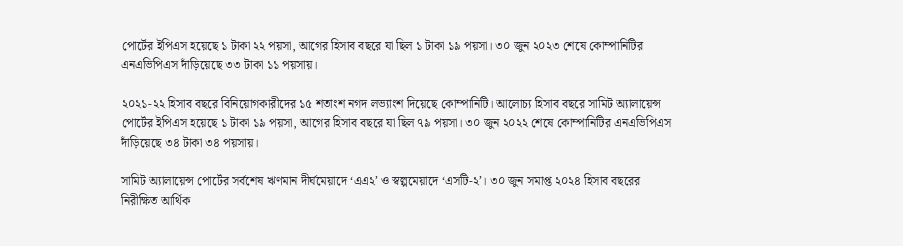পোর্টের ইপিএস হয়েছে ১ টাকা ২২ পয়সা, আগের হিসাব বছরে যা ছিল ১ টাকা ১৯ পয়সা। ৩০ জুন ২০২৩ শেষে কোম্পানিটির এনএভিপিএস দাঁড়িয়েছে ৩৩ টাকা ১১ পয়সায়।

২০২১-২২ হিসাব বছরে বিনিয়োগকারীদের ১৫ শতাংশ নগদ লভ্যাংশ দিয়েছে কোম্পানিটি। আলোচ্য হিসাব বছরে সামিট অ্যালায়েন্স পোর্টের ইপিএস হয়েছে ১ টাকা ১৯ পয়সা, আগের হিসাব বছরে যা ছিল ৭৯ পয়সা। ৩০ জুন ২০২২ শেষে কোম্পানিটির এনএভিপিএস দাঁড়িয়েছে ৩৪ টাকা ৩৪ পয়সায়।

সামিট অ্যালায়েন্স পোর্টের সর্বশেষ ঋণমান দীর্ঘমেয়াদে ‘এএ২’ ও স্বল্পমেয়াদে ‘এসটি-২’। ৩০ জুন সমাপ্ত ২০২৪ হিসাব বছরের নিরীক্ষিত আর্থিক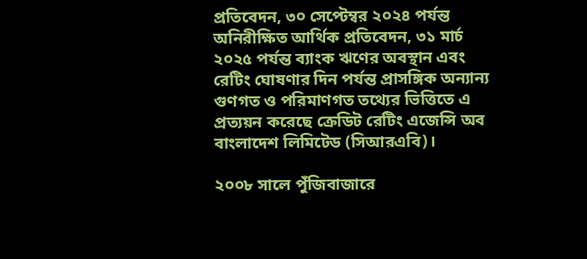প্রতিবেদন, ৩০ সেপ্টেম্বর ২০২৪ পর্যন্ত অনিরীক্ষিত আর্থিক প্রতিবেদন, ৩১ মার্চ ২০২৫ পর্যন্ত ব্যাংক ঋণের অবস্থান এবং রেটিং ঘোষণার দিন পর্যন্ত প্রাসঙ্গিক অন্যান্য গুণগত ও পরিমাণগত তথ্যের ভিত্তিতে এ প্রত্যয়ন করেছে ক্রেডিট রেটিং এজেন্সি অব বাংলাদেশ লিমিটেড (সিআরএবি)।

২০০৮ সালে পুঁজিবাজারে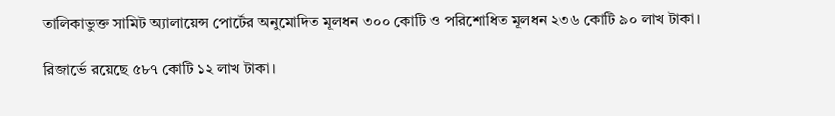তালিকাভুক্ত সামিট অ্যালায়েন্স পোর্টের অনুমোদিত মূলধন ৩০০ কোটি ও পরিশোধিত মূলধন ২৩৬ কোটি ৯০ লাখ টাকা।

রিজার্ভে রয়েছে ৫৮৭ কোটি ১২ লাখ টাকা।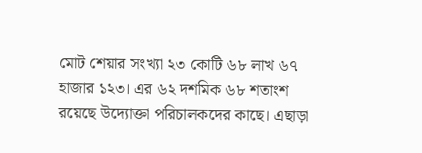মোট শেয়ার সংখ্যা ২৩ কোটি ৬৮ লাখ ৬৭ হাজার ১২৩। এর ৬২ দশমিক ৬৮ শতাংশ রয়েছে উদ্যোক্তা পরিচালকদের কাছে। এছাড়া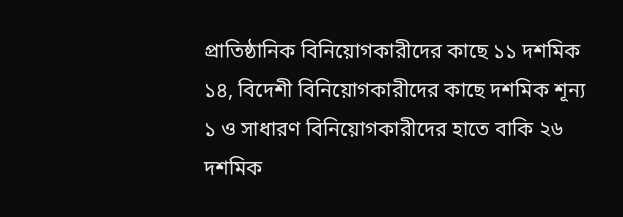প্রাতিষ্ঠানিক বিনিয়োগকারীদের কাছে ১১ দশমিক ১৪, বিদেশী বিনিয়োগকারীদের কাছে দশমিক শূন্য ১ ও সাধারণ বিনিয়োগকারীদের হাতে বাকি ২৬ দশমিক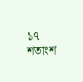১৭ শতাংশ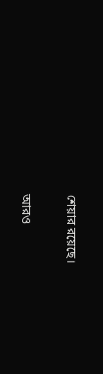শেয়ার রয়েছে।

আরও